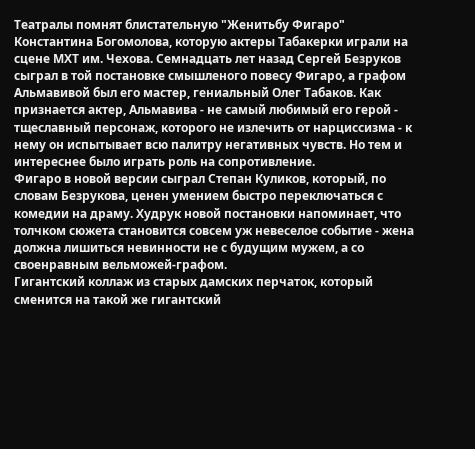Театралы помнят блистательную "Женитьбу Фигаро" Константина Богомолова, которую актеры Табакерки играли на сцене МХТ им. Чехова. Семнадцать лет назад Сергей Безруков сыграл в той постановке смышленого повесу Фигаро, а графом Альмавивой был его мастер, гениальный Олег Табаков. Как признается актер, Альмавива - не самый любимый его герой - тщеславный персонаж, которого не излечить от нарциссизма - к нему он испытывает всю палитру негативных чувств. Но тем и интереснее было играть роль на сопротивление.
Фигаро в новой версии сыграл Степан Куликов, который, по словам Безрукова, ценен умением быстро переключаться с комедии на драму. Худрук новой постановки напоминает, что толчком сюжета становится совсем уж невеселое событие - жена должна лишиться невинности не с будущим мужем, а со своенравным вельможей-графом.
Гигантский коллаж из старых дамских перчаток, который сменится на такой же гигантский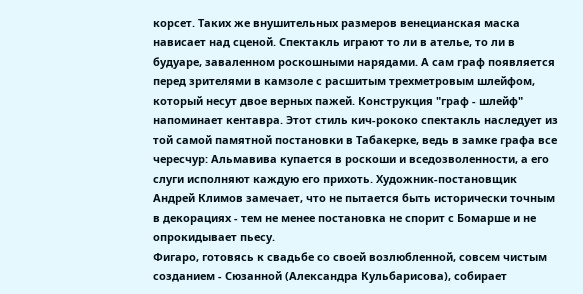корсет. Таких же внушительных размеров венецианская маска нависает над сценой. Спектакль играют то ли в ателье, то ли в будуаре, заваленном роскошными нарядами. А сам граф появляется перед зрителями в камзоле с расшитым трехметровым шлейфом, который несут двое верных пажей. Конструкция "граф - шлейф" напоминает кентавра. Этот стиль кич-рококо спектакль наследует из той самой памятной постановки в Табакерке, ведь в замке графа все чересчур: Альмавива купается в роскоши и вседозволенности, а его слуги исполняют каждую его прихоть. Художник-постановщик Андрей Климов замечает, что не пытается быть исторически точным в декорациях - тем не менее постановка не спорит с Бомарше и не опрокидывает пьесу.
Фигаро, готовясь к свадьбе со своей возлюбленной, совсем чистым созданием - Сюзанной (Александра Кульбарисова), собирает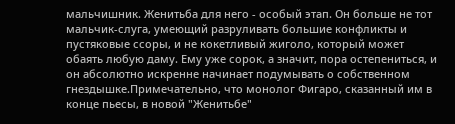мальчишник. Женитьба для него - особый этап. Он больше не тот мальчик-слуга, умеющий разруливать большие конфликты и пустяковые ссоры, и не кокетливый жиголо, который может обаять любую даму. Ему уже сорок, а значит, пора остепениться, и он абсолютно искренне начинает подумывать о собственном гнездышке.Примечательно, что монолог Фигаро, сказанный им в конце пьесы, в новой "Женитьбе"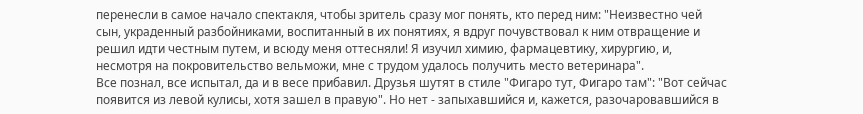перенесли в самое начало спектакля, чтобы зритель сразу мог понять, кто перед ним: "Неизвестно чей сын, украденный разбойниками, воспитанный в их понятиях, я вдруг почувствовал к ним отвращение и решил идти честным путем, и всюду меня оттесняли! Я изучил химию, фармацевтику, хирургию, и, несмотря на покровительство вельможи, мне с трудом удалось получить место ветеринара".
Все познал, все испытал, да и в весе прибавил. Друзья шутят в стиле "Фигаро тут, Фигаро там": "Вот сейчас появится из левой кулисы, хотя зашел в правую". Но нет - запыхавшийся и, кажется, разочаровавшийся в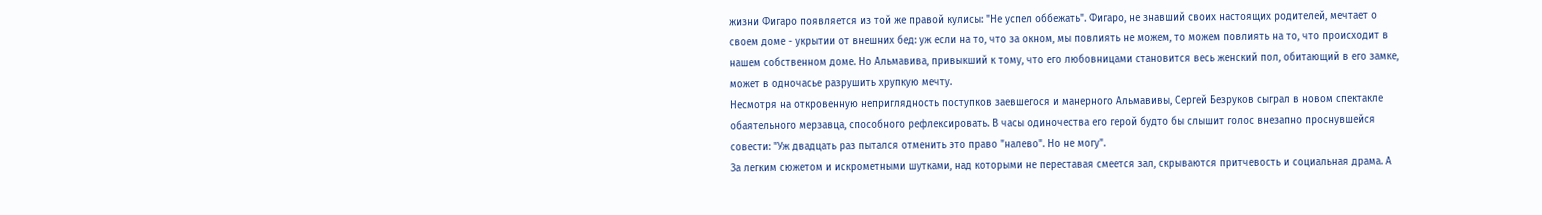жизни Фигаро появляется из той же правой кулисы: "Не успел оббежать". Фигаро, не знавший своих настоящих родителей, мечтает о своем доме - укрытии от внешних бед: уж если на то, что за окном, мы повлиять не можем, то можем повлиять на то, что происходит в нашем собственном доме. Но Альмавива, привыкший к тому, что его любовницами становится весь женский пол, обитающий в его замке, может в одночасье разрушить хрупкую мечту.
Несмотря на откровенную неприглядность поступков заевшегося и манерного Альмавивы, Сергей Безруков сыграл в новом спектакле обаятельного мерзавца, способного рефлексировать. В часы одиночества его герой будто бы слышит голос внезапно проснувшейся совести: "Уж двадцать раз пытался отменить это право "налево". Но не могу".
За легким сюжетом и искрометными шутками, над которыми не переставая смеется зал, скрываются притчевость и социальная драма. А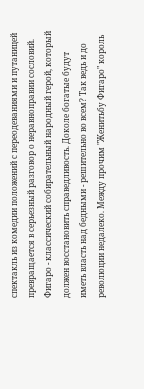спектакль из комедии положений с переодеваниями и путаницей превращается в серьезный разговор о неравноправии сословий. Фигаро - классический собирательный народный герой, который должен восстановить справедливость. Доколе богатые будут иметь власть над бедными - решительно во всем? Так ведь и до революции недалеко. Между прочим "Женитьбу Фигаро" король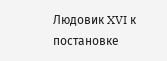Людовик XVI к постановке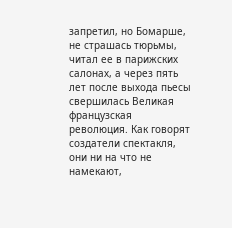запретил, но Бомарше, не страшась тюрьмы, читал ее в парижских салонах, а через пять лет после выхода пьесы свершилась Великая французская революция. Как говорят создатели спектакля, они ни на что не намекают,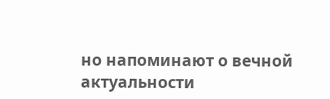но напоминают о вечной актуальности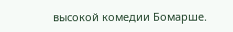высокой комедии Бомарше.